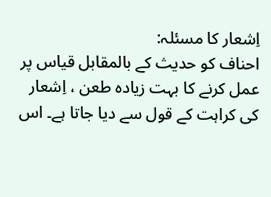اِشعار کا مسئلہ:
احناف کو حدیث کے بالمقابل قیاس پر عمل کرنے کا بہت زیادہ طعن ، اِشعار کی کراہت کے قول سے دیا جاتا ہے۔ اس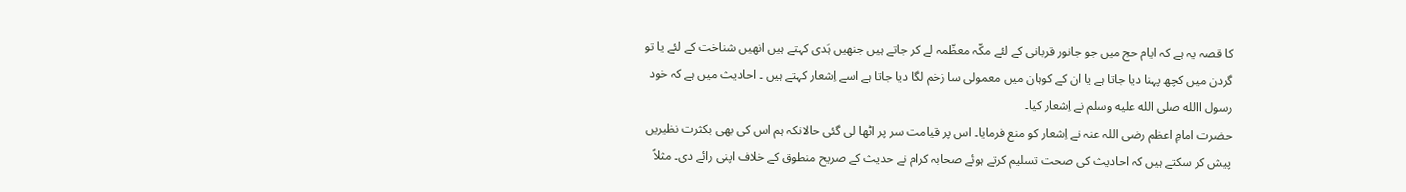کا قصہ یہ ہے کہ ایام حج میں جو جانور قربانی کے لئے مکّہ معظّمہ لے کر جاتے ہیں جنھیں ہَدی کہتے ہیں انھیں شناخت کے لئے یا تو گردن میں کچھ پہنا دیا جاتا ہے یا ان کے کوہان میں معمولی سا زخم لگا دیا جاتا ہے اسے اِشعار کہتے ہیں ۔ احادیث میں ہے کہ خود رسول االله صلى الله عليه وسلم نے اِشعار کیا۔
حضرت امامِ اعظم رضی اللہ عنہ نے اِشعار کو منع فرمایا۔ اس پر قیامت سر پر اٹھا لی گئی حالانکہ ہم اس کی بھی بکثرت نظیریں پیش کر سکتے ہیں کہ احادیث کی صحت تسلیم کرتے ہوئے صحابہ کرام نے حدیث کے صریح منطوق کے خلاف اپنی رائے دی۔ مثلاً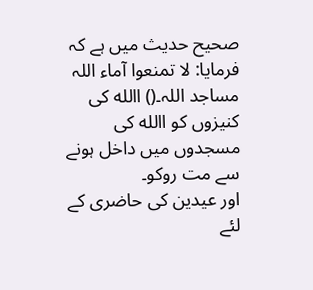صحیح حدیث میں ہے کہ فرمایا: لا تمنعوا آماء اللہ مساجد اللہ۔() االله کی کنیزوں کو االله کی مسجدوں میں داخل ہونے سے مت روکو۔
اور عیدین کی حاضری کے لئے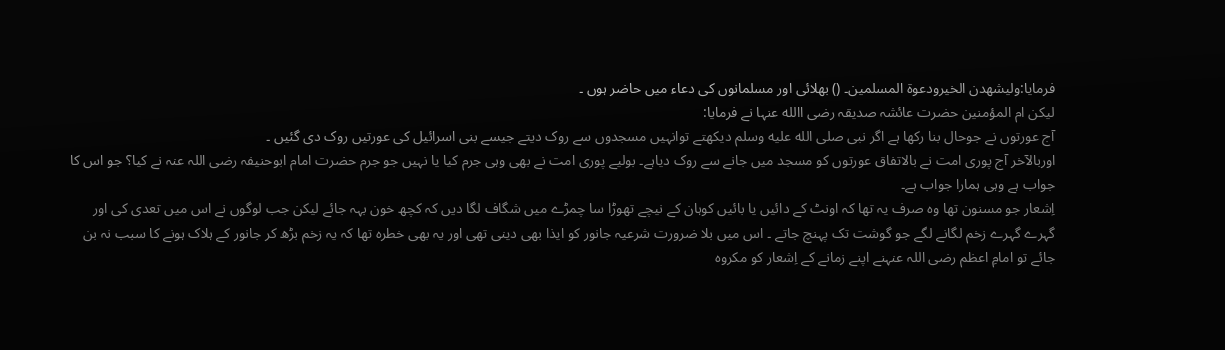فرمایا:ولیشھدن الخیرودعوۃ المسلمین۔ () بھلائی اور مسلمانوں کی دعاء میں حاضر ہوں ۔
لیکن ام المؤمنین حضرت عائشہ صدیقہ رضی االله عنہا نے فرمایا:
آج عورتوں نے جوحال بنا رکھا ہے اگر نبی صلى الله عليه وسلم دیکھتے توانہیں مسجدوں سے روک دیتے جیسے بنی اسرائیل کی عورتیں روک دی گئیں ۔
اوربالآخر آج پوری امت نے بالاتفاق عورتوں کو مسجد میں جانے سے روک دیاہے۔ بولیے پوری امت نے بھی وہی جرم کیا یا نہیں جو جرم حضرت امام ابوحنیفہ رضی اللہ عنہ نے کیا؟ جو اس کا جواب ہے وہی ہمارا جواب ہے۔
اِشعار جو مسنون تھا وہ صرف یہ تھا کہ اونٹ کے دائیں یا بائیں کوہان کے نیچے تھوڑا سا چمڑے میں شگاف لگا دیں کہ کچھ خون بہہ جائے لیکن جب لوگوں نے اس میں تعدی کی اور گہرے گہرے زخم لگانے لگے جو گوشت تک پہنچ جاتے ۔ اس میں بلا ضرورت شرعیہ جانور کو ایذا بھی دینی تھی اور یہ بھی خطرہ تھا کہ یہ زخم بڑھ کر جانور کے ہلاک ہونے کا سبب نہ بن جائے تو امامِ اعظم رضی اللہ عنہنے اپنے زمانے کے اِشعار کو مکروہ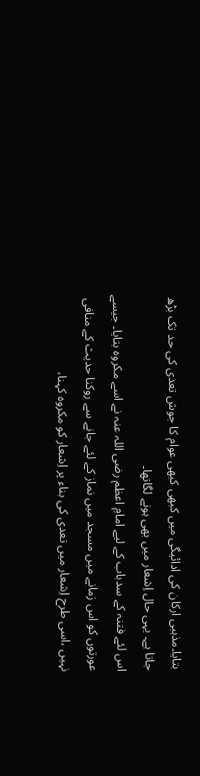بتایا۔مذہبی ارکان کی ادائیگی میں کبھی کبھی عوام کا جوش تعدی کی حد تک بڑھ جاتا ہے۔ یہی حال اِشعار میں بھی ہونے لگاتھا۔
اس لئے فتنہ کے سدباب کے لیے امامِ اعظم رضی اللہ عنہ نے اسے مکروہ بتایا۔ جیسے عورتوں کو اس زمانے میں مسجد میں نماز کے لئے جانے سے روکنا حدیث کے منافی نہیں ،اسی طرح اِشعار میں تعدی کی بناء پر اِشعار کو مکروہ کہنا،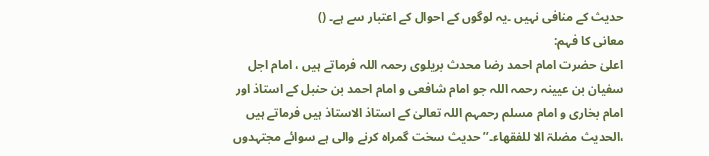حدیث کے منافی نہیں ۔یہ لوگوں کے احوال کے اعتبار سے ہے۔ ()
معانی کا فہم:
اعلیٰ حضرت امام احمد رضا محدث بریلوی رحمہ اللہ فرماتے ہیں ، امام اجل سفیان بن عیینہ رحمہ اللہ جو امام شافعی و امام احمد بن حنبل کے استاذ اور امام بخاری و امام مسلم رحمہم اللہ تعالیٰ کے استاذ الاستاذ ہیں فرماتے ہیں ،الحدیث مضلۃ الا للفقھاء۔’’ حدیث سخت گمراہ کرنے والی ہے سوائے مجتہدوں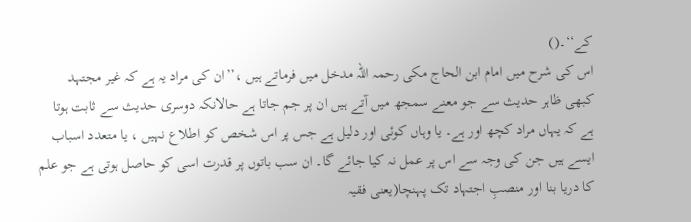کے‘‘۔()
اس کی شرح میں امام ابن الحاج مکی رحمہ اللہ مدخل میں فرماتے ہیں ،’’ان کی مراد یہ ہے کہ غیر مجتہد کبھی ظاہر حدیث سے جو معنے سمجھ میں آتے ہیں ان پر جم جاتا ہے حالانکہ دوسری حدیث سے ثابت ہوتا ہے کہ یہاں مراد کچھ اور ہے۔ یا وہاں کوئی اور دلیل ہے جس پر اس شخص کو اطلاع نہیں ، یا متعدد اسباب ایسے ہیں جن کی وجہ سے اس پر عمل نہ کیا جائے گا۔ ان سب باتوں پر قدرت اسی کو حاصل ہوتی ہے جو علم کا دریا بنا اور منصبِ اجتہاد تک پہنچا(یعنی فقیہ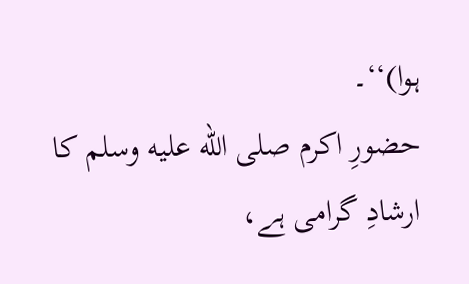ہوا)‘‘۔
حضورِ اکرم صلى الله عليه وسلم کا ارشادِ گرامی ہے،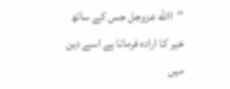’’االله عزوجل جس کے ساتھ خیر کا ارادہ فرماتا ہے اسے دین میں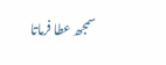سمجھ عطا فرماتا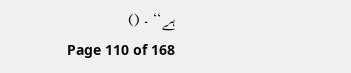ہے‘‘ ۔ ()
Page 110 of 168